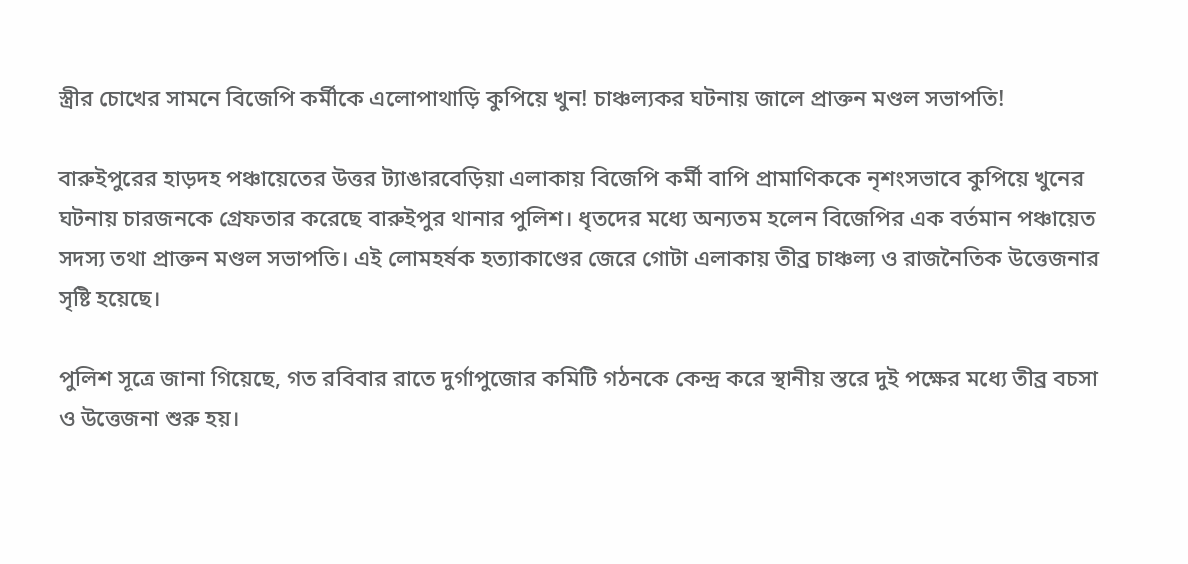স্ত্রীর চোখের সামনে বিজেপি কর্মীকে এলোপাথাড়ি কুপিয়ে খুন! চাঞ্চল্যকর ঘটনায় জালে প্রাক্তন মণ্ডল সভাপতি!

বারুইপুরের হাড়দহ পঞ্চায়েতের উত্তর ট্যাঙারবেড়িয়া এলাকায় বিজেপি কর্মী বাপি প্রামাণিককে নৃশংসভাবে কুপিয়ে খুনের ঘটনায় চারজনকে গ্রেফতার করেছে বারুইপুর থানার পুলিশ। ধৃতদের মধ্যে অন্যতম হলেন বিজেপির এক বর্তমান পঞ্চায়েত সদস্য তথা প্রাক্তন মণ্ডল সভাপতি। এই লোমহর্ষক হত্যাকাণ্ডের জেরে গোটা এলাকায় তীব্র চাঞ্চল্য ও রাজনৈতিক উত্তেজনার সৃষ্টি হয়েছে।

পুলিশ সূত্রে জানা গিয়েছে, গত রবিবার রাতে দুর্গাপুজোর কমিটি গঠনকে কেন্দ্র করে স্থানীয় স্তরে দুই পক্ষের মধ্যে তীব্র বচসা ও উত্তেজনা শুরু হয়।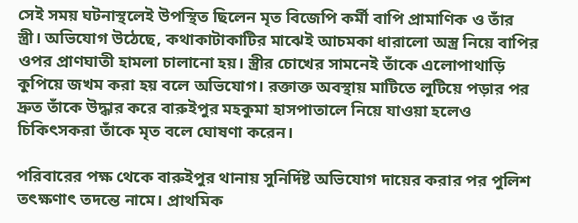সেই সময় ঘটনাস্থলেই উপস্থিত ছিলেন মৃত বিজেপি কর্মী বাপি প্রামাণিক ও তাঁর স্ত্রী। অভিযোগ উঠেছে, কথাকাটাকাটির মাঝেই আচমকা ধারালো অস্ত্র নিয়ে বাপির ওপর প্রাণঘাতী হামলা চালানো হয়। স্ত্রীর চোখের সামনেই তাঁকে এলোপাথাড়ি কুপিয়ে জখম করা হয় বলে অভিযোগ। রক্তাক্ত অবস্থায় মাটিতে লুটিয়ে পড়ার পর দ্রুত তাঁকে উদ্ধার করে বারুইপুর মহকুমা হাসপাতালে নিয়ে যাওয়া হলেও চিকিৎসকরা তাঁকে মৃত বলে ঘোষণা করেন।

পরিবারের পক্ষ থেকে বারুইপুর থানায় সুনির্দিষ্ট অভিযোগ দায়ের করার পর পুলিশ তৎক্ষণাৎ তদন্তে নামে। প্রাথমিক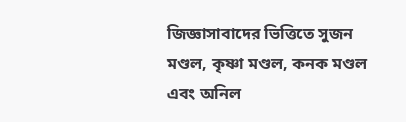জিজ্ঞাসাবাদের ভিত্তিতে সুজন মণ্ডল, কৃষ্ণা মণ্ডল, কনক মণ্ডল এবং অনিল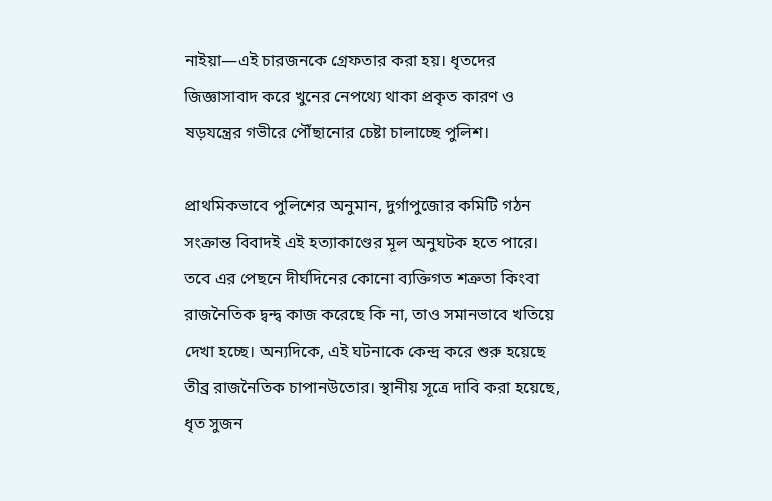নাইয়া—এই চারজনকে গ্রেফতার করা হয়। ধৃতদের জিজ্ঞাসাবাদ করে খুনের নেপথ্যে থাকা প্রকৃত কারণ ও ষড়যন্ত্রের গভীরে পৌঁছানোর চেষ্টা চালাচ্ছে পুলিশ।

প্রাথমিকভাবে পুলিশের অনুমান, দুর্গাপুজোর কমিটি গঠন সংক্রান্ত বিবাদই এই হত্যাকাণ্ডের মূল অনুঘটক হতে পারে। তবে এর পেছনে দীর্ঘদিনের কোনো ব্যক্তিগত শত্রুতা কিংবা রাজনৈতিক দ্বন্দ্ব কাজ করেছে কি না, তাও সমানভাবে খতিয়ে দেখা হচ্ছে। অন্যদিকে, এই ঘটনাকে কেন্দ্র করে শুরু হয়েছে তীব্র রাজনৈতিক চাপানউতোর। স্থানীয় সূত্রে দাবি করা হয়েছে, ধৃত সুজন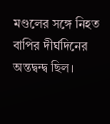মণ্ডলের সঙ্গে নিহত বাপির দীর্ঘদিনের অন্তদ্বন্দ্ব ছিল।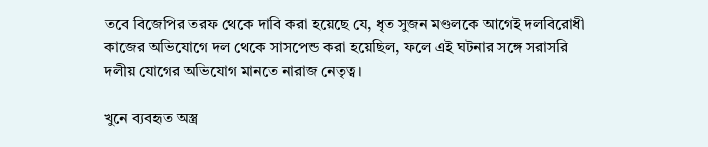তবে বিজেপির তরফ থেকে দাবি করা হয়েছে যে, ধৃত সুজন মণ্ডলকে আগেই দলবিরোধী কাজের অভিযোগে দল থেকে সাসপেন্ড করা হয়েছিল, ফলে এই ঘটনার সঙ্গে সরাসরি দলীয় যোগের অভিযোগ মানতে নারাজ নেতৃত্ব।

খুনে ব্যবহৃত অস্ত্র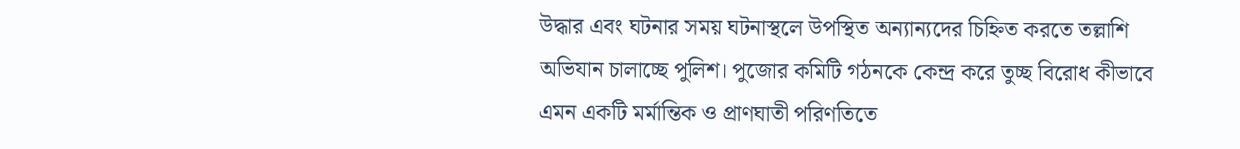উদ্ধার এবং ঘটনার সময় ঘটনাস্থলে উপস্থিত অন্যান্যদের চিহ্নিত করতে তল্লাশি অভিযান চালাচ্ছে পুলিশ। পুজোর কমিটি গঠনকে কেন্দ্র করে তুচ্ছ বিরোধ কীভাবে এমন একটি মর্মান্তিক ও প্রাণঘাতী পরিণতিতে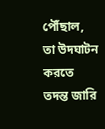পৌঁছাল, তা উদঘাটন করতে তদন্ত জারি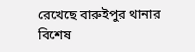রেখেছে বারুইপুর থানার বিশেষ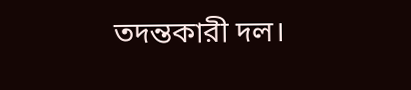তদন্তকারী দল।